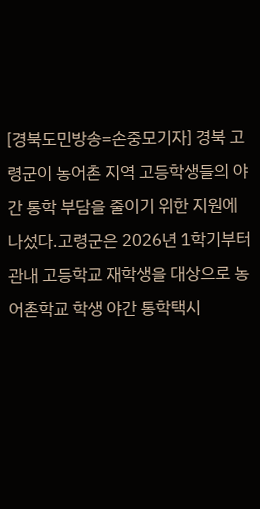[경북도민방송=손중모기자] 경북 고령군이 농어촌 지역 고등학생들의 야간 통학 부담을 줄이기 위한 지원에 나섰다.고령군은 2026년 1학기부터 관내 고등학교 재학생을 대상으로 농어촌학교 학생 야간 통학택시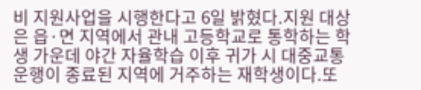비 지원사업을 시행한다고 6일 밝혔다.지원 대상은 읍·면 지역에서 관내 고등학교로 통학하는 학생 가운데 야간 자율학습 이후 귀가 시 대중교통 운행이 종료된 지역에 거주하는 재학생이다.또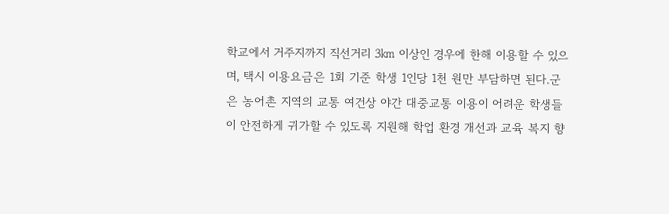학교에서 거주지까지 직선거리 3㎞ 이상인 경우에 한해 이용할 수 있으며, 택시 이용요금은 1회 기준 학생 1인당 1천 원만 부담하면 된다.군은 농어촌 지역의 교통 여건상 야간 대중교통 이용이 어려운 학생들이 안전하게 귀가할 수 있도록 지원해 학업 환경 개선과 교육 복지 향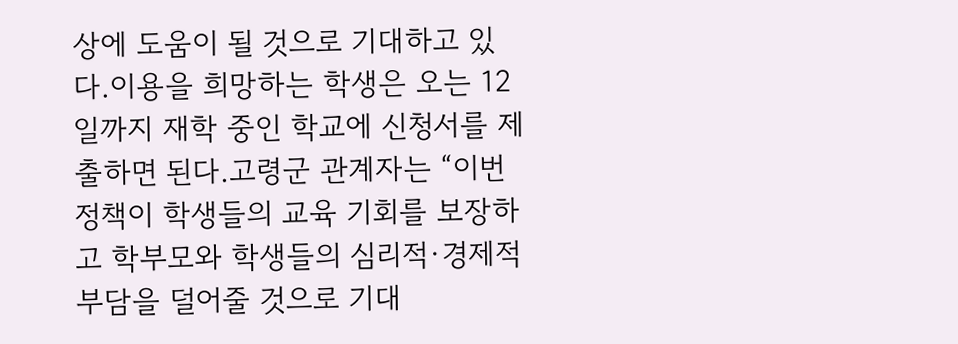상에 도움이 될 것으로 기대하고 있다.이용을 희망하는 학생은 오는 12일까지 재학 중인 학교에 신청서를 제출하면 된다.고령군 관계자는 “이번 정책이 학생들의 교육 기회를 보장하고 학부모와 학생들의 심리적·경제적 부담을 덜어줄 것으로 기대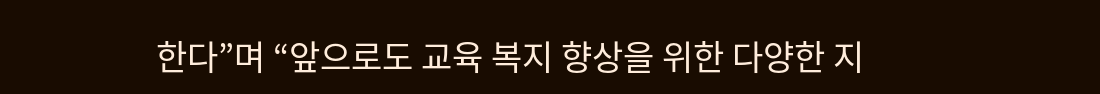한다”며 “앞으로도 교육 복지 향상을 위한 다양한 지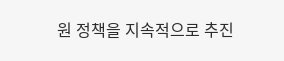원 정책을 지속적으로 추진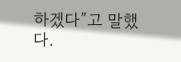하겠다”고 말했다.